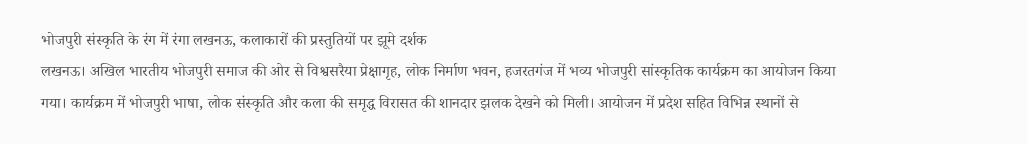भोजपुरी संस्कृति के रंग में रंगा लखनऊ, कलाकारों की प्रस्तुतियों पर झूमे दर्शक
लखनऊ। अखिल भारतीय भोजपुरी समाज की ओर से विश्वसरैया प्रेक्षागृह, लोक निर्माण भवन, हजरतगंज में भव्य भोजपुरी सांस्कृतिक कार्यक्रम का आयोजन किया गया। कार्यक्रम में भोजपुरी भाषा, लोक संस्कृति और कला की समृद्ध विरासत की शानदार झलक देखने को मिली। आयोजन में प्रदेश सहित विभिन्न स्थानों से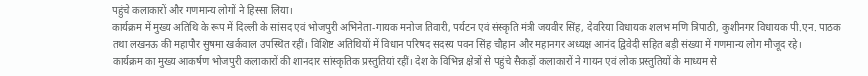पहुंचे कलाकारों और गणमान्य लोगों ने हिस्सा लिया।
कार्यक्रम में मुख्य अतिथि के रूप में दिल्ली के सांसद एवं भोजपुरी अभिनेता-गायक मनोज तिवारी, पर्यटन एवं संस्कृति मंत्री जयवीर सिंह, देवरिया विधायक शलभ मणि त्रिपाठी, कुशीनगर विधायक पी.एन. पाठक तथा लखनऊ की महापौर सुषमा खर्कवाल उपस्थित रहीं। विशिष्ट अतिथियों में विधान परिषद सदस्य पवन सिंह चौहान और महानगर अध्यक्ष आनंद द्विवेदी सहित बड़ी संख्या में गणमान्य लोग मौजूद रहे।
कार्यक्रम का मुख्य आकर्षण भोजपुरी कलाकारों की शानदार सांस्कृतिक प्रस्तुतियां रहीं। देश के विभिन्न क्षेत्रों से पहुंचे सैकड़ों कलाकारों ने गायन एवं लोक प्रस्तुतियों के माध्यम से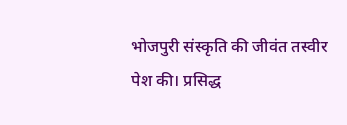भोजपुरी संस्कृति की जीवंत तस्वीर पेश की। प्रसिद्ध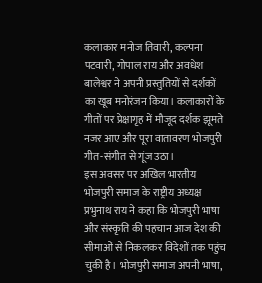कलाकार मनोज तिवारी, कल्पना पटवारी, गोपाल राय और अवधेश बालेश्वर ने अपनी प्रस्तुतियों से दर्शकों का खूब मनोरंजन किया। कलाकारों के गीतों पर प्रेक्षागृह में मौजूद दर्शक झूमते नजर आए और पूरा वातावरण भोजपुरी गीत-संगीत से गूंज उठा।
इस अवसर पर अखिल भारतीय भोजपुरी समाज के राष्ट्रीय अध्यक्ष प्रभुनाथ राय ने कहा कि भोजपुरी भाषा और संस्कृति की पहचान आज देश की सीमाओं से निकलकर विदेशों तक पहुंच चुकी है। भोजपुरी समाज अपनी भाषा,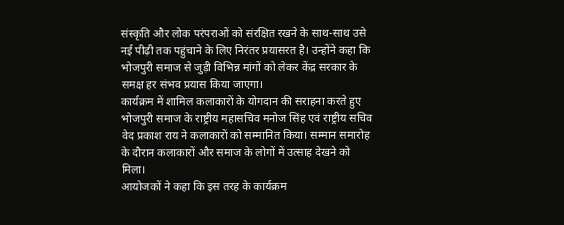संस्कृति और लोक परंपराओं को संरक्षित रखने के साथ-साथ उसे नई पीढ़ी तक पहुंचाने के लिए निरंतर प्रयासरत है। उन्होंने कहा कि भोजपुरी समाज से जुड़ी विभिन्न मांगों को लेकर केंद्र सरकार के समक्ष हर संभव प्रयास किया जाएगा।
कार्यक्रम में शामिल कलाकारों के योगदान की सराहना करते हुए भोजपुरी समाज के राष्ट्रीय महासचिव मनोज सिंह एवं राष्ट्रीय सचिव वेद प्रकाश राय ने कलाकारों को सम्मानित किया। सम्मान समारोह के दौरान कलाकारों और समाज के लोगों में उत्साह देखने को मिला।
आयोजकों ने कहा कि इस तरह के कार्यक्रम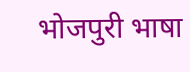भोजपुरी भाषा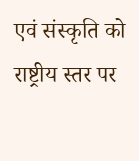एवं संस्कृति को राष्ट्रीय स्तर पर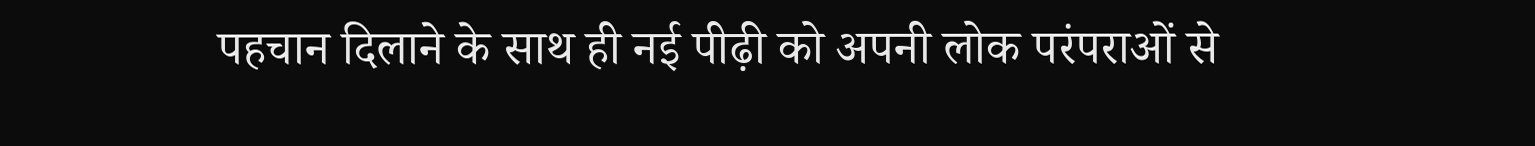पहचान दिलाने के साथ ही नई पीढ़ी को अपनी लोक परंपराओं से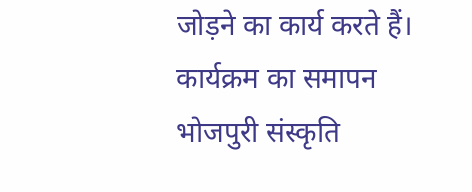जोड़ने का कार्य करते हैं। कार्यक्रम का समापन भोजपुरी संस्कृति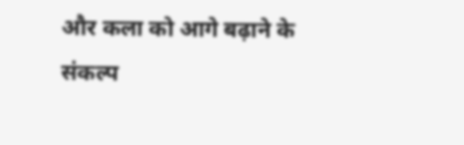और कला को आगे बढ़ाने के संकल्प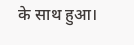के साथ हुआ।